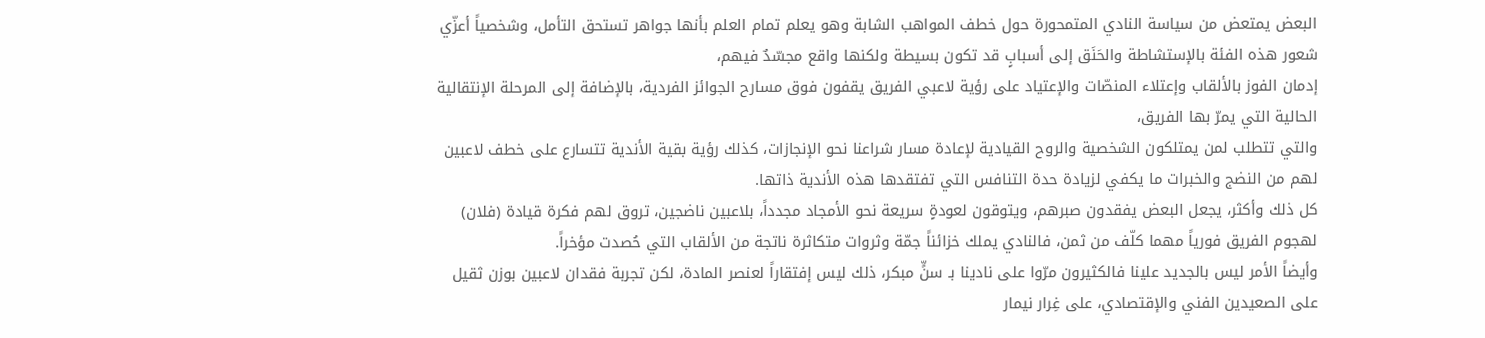البعض يمتعض من سياسة النادي المتمحورة حول خطف المواهب الشابة وهو يعلم تمام العلم بأنها جواهر تستحق التأمل، وشخصياً أعزّي شعور هذه الفئة بالإستشاطة والحَنَق إلى أسبابٍ قد تكون بسيطة ولكنها واقع مجسّدٌ فيهم،
إدمان الفوز بالألقاب وإعتلاء المنصّات والإعتياد على رؤية لاعبي الفريق يقفون فوق مسارح الجوائز الفردية، بالإضافة إلى المرحلة الإنتقالية الحالية التي يمرّ بها الفريق،
والتي تتطلب لمن يمتلكون الشخصية والروح القيادية لإعادة مسار شراعنا نحو الإنجازات، كذلك رؤية بقية الأندية تتسارع على خطف لاعبين لهم من النضج والخبرات ما يكفي لزيادة حدة التنافس التي تفتقدها هذه الأندية ذاتها.
كل ذلك وأكثر، يجعل البعض يفقدون صبرهم، ويتوقون لعودةٍ سريعة نحو الأمجاد مجدداً، بلاعبين ناضجين، تروق لهم فكرة قيادة (فلان) لهجوم الفريق فورياً مهما كلّف من ثمن، فالنادي يملك خزائناً جمّة وثروات متكاثرة ناتجة من الألقاب التي حُصدت مؤخراً.
وأيضاً الأمر ليس بالجديد علينا فالكثيرون مرّوا على نادينا بـ سنٍّ مبكر، ذلك ليس إفتقاراً لعنصر المادة، لكن تجربة فقدان لاعبين بوزن ثقيل على الصعيدين الفني والإقتصادي، على غِرار نيمار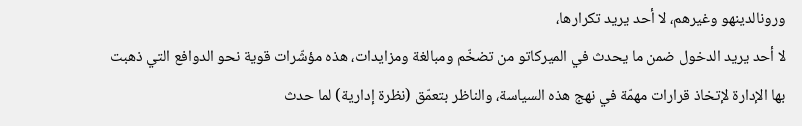ورونالدينهو وغيرهم، لا أحد يريد تكرارها،
لا أحد يريد الدخول ضمن ما يحدث في الميركاتو من تضخّم ومبالغة ومزايدات، هذه مؤشّرات قوية نحو الدوافع التي ذهبت بها الإدارة لإتخاذ قرارات مهمّة في نهج هذه السياسة، والناظر بتعمّق (نظرة إدارية) لما حدث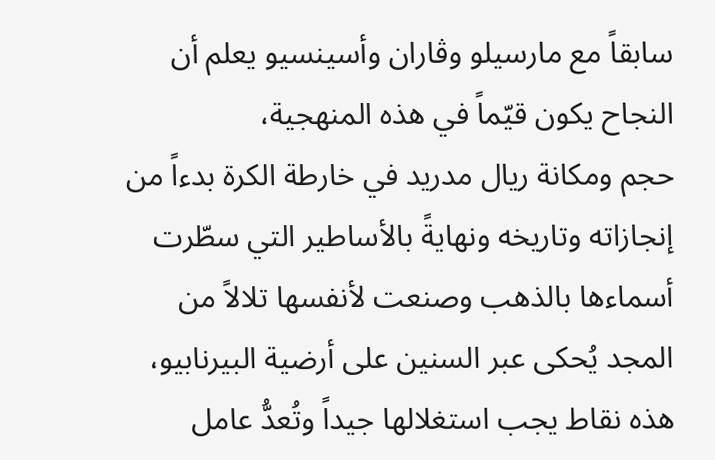سابقاً مع مارسيلو وڤاران وأسينسيو يعلم أن النجاح يكون قيّماً في هذه المنهجية،
حجم ومكانة ريال مدريد في خارطة الكرة بدءاً من إنجازاته وتاريخه ونهايةً بالأساطير التي سطّرت أسماءها بالذهب وصنعت لأنفسها تلالاً من المجد يُحكى عبر السنين على أرضية البيرنابيو، هذه نقاط يجب استغلالها جيداً وتُعدُّ عامل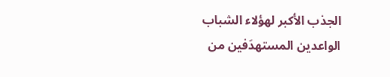الجذب الأكبر لهؤلاء الشباب الواعدين المستهدَفين من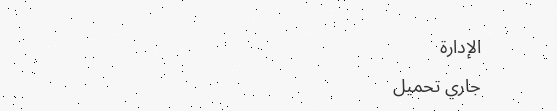الإدارة
جاري تحميل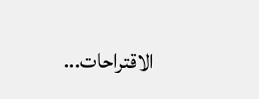الاقتراحات...